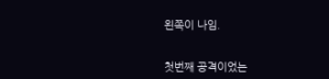왼쪽이 나임.


첫번째 공격이었는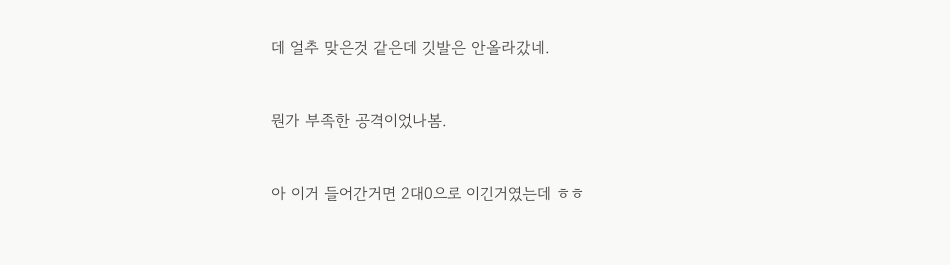데 얼추 맞은것 같은데 깃발은 안올라갔네.


뭔가 부족한 공격이었나봄.


아 이거 들어간거면 2대0으로 이긴거였는데 ㅎㅎ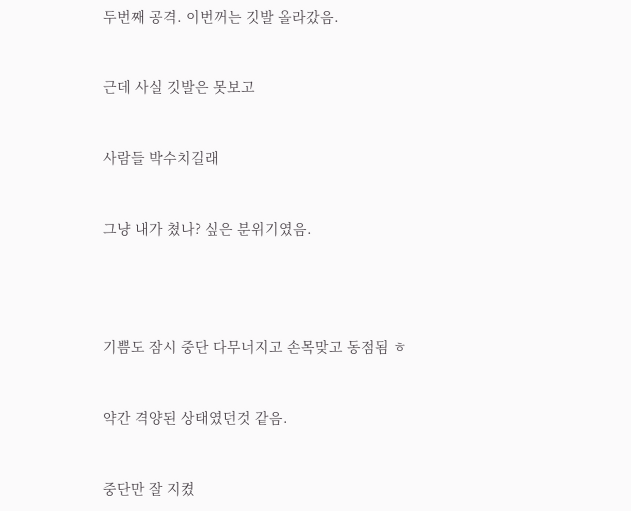두번째 공격. 이번꺼는 깃발 올라갔음.


근데 사실 깃발은 못보고


사람들 박수치길래


그냥 내가 쳤나? 싶은 분위기였음.




기쁨도 잠시 중단 다무너지고 손목맞고 동점됨 ㅎ


약간 격양된 상태였던것 같음.


중단만 잘 지켰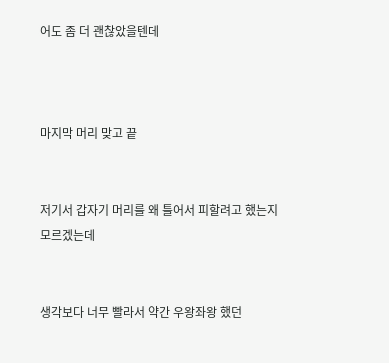어도 좀 더 괜찮았을텐데



마지막 머리 맞고 끝


저기서 갑자기 머리를 왜 틀어서 피할려고 했는지 모르겠는데


생각보다 너무 빨라서 약간 우왕좌왕 했던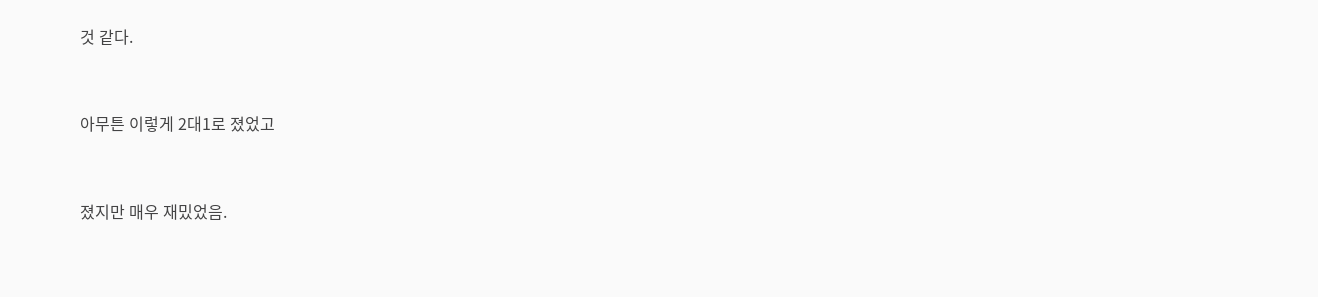것 같다.


아무튼 이렇게 2대1로 졌었고


졌지만 매우 재밌었음.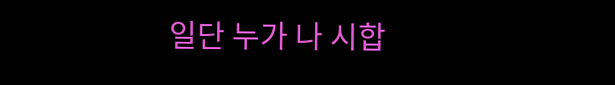일단 누가 나 시합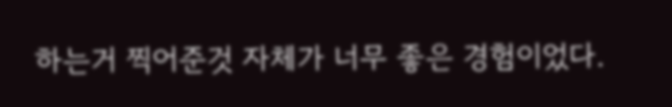하는거 찍어준것 자체가 너무 좋은 경험이었다.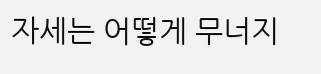자세는 어떻게 무너지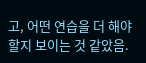고, 어떤 연습을 더 해야할지 보이는 것 같았음.